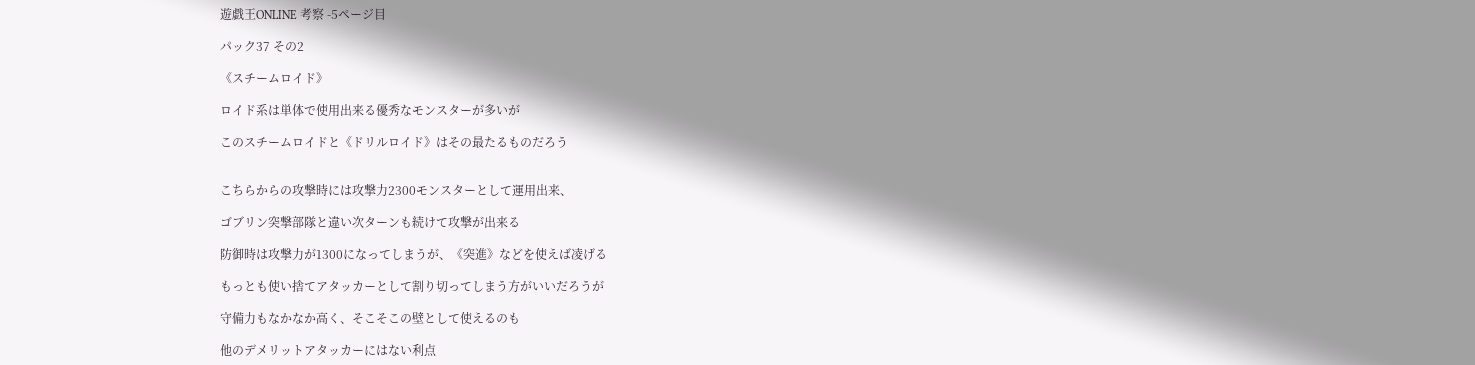遊戯王ONLINE 考察 -5ページ目

パック37 その2

《スチームロイド》

ロイド系は単体で使用出来る優秀なモンスターが多いが

このスチームロイドと《ドリルロイド》はその最たるものだろう


こちらからの攻撃時には攻撃力2300モンスターとして運用出来、

ゴブリン突撃部隊と違い次ターンも続けて攻撃が出来る

防御時は攻撃力が1300になってしまうが、《突進》などを使えば凌げる

もっとも使い捨てアタッカーとして割り切ってしまう方がいいだろうが

守備力もなかなか高く、そこそこの壁として使えるのも

他のデメリットアタッカーにはない利点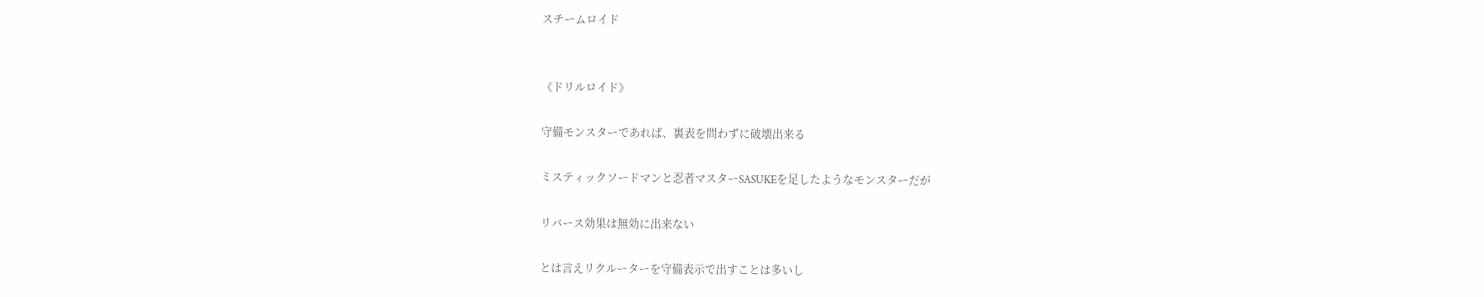スチームロイド


《ドリルロイド》

守備モンスターであれば、裏表を問わずに破壊出来る

ミスティックソードマンと忍者マスターSASUKEを足したようなモンスターだが

リバース効果は無効に出来ない

とは言えリクルーターを守備表示で出すことは多いし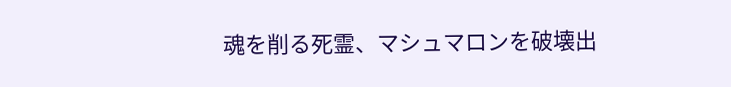魂を削る死霊、マシュマロンを破壊出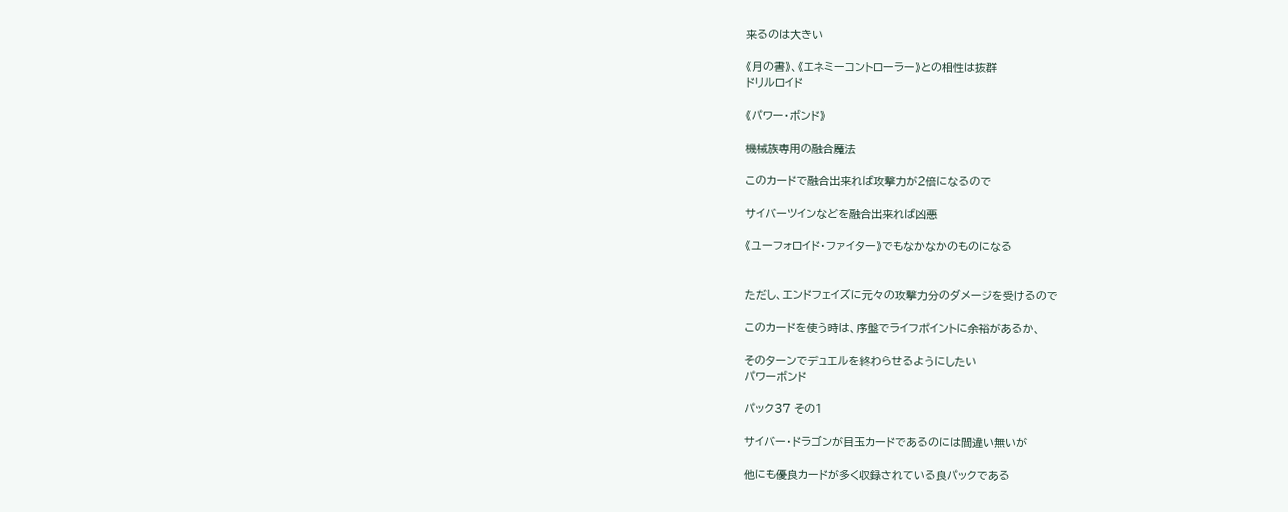来るのは大きい

《月の書》、《エネミーコントローラー》との相性は抜群
ドリルロイド

《パワー・ボンド》

機械族専用の融合魔法

このカードで融合出来れば攻撃力が2倍になるので

サイバーツインなどを融合出来れば凶悪

《ユーフォロイド・ファイター》でもなかなかのものになる


ただし、エンドフェイズに元々の攻撃力分のダメージを受けるので

このカードを使う時は、序盤でライフポイントに余裕があるか、

そのターンでデュエルを終わらせるようにしたい
パワーボンド

パック37 その1

サイバー・ドラゴンが目玉カードであるのには間違い無いが

他にも優良カードが多く収録されている良パックである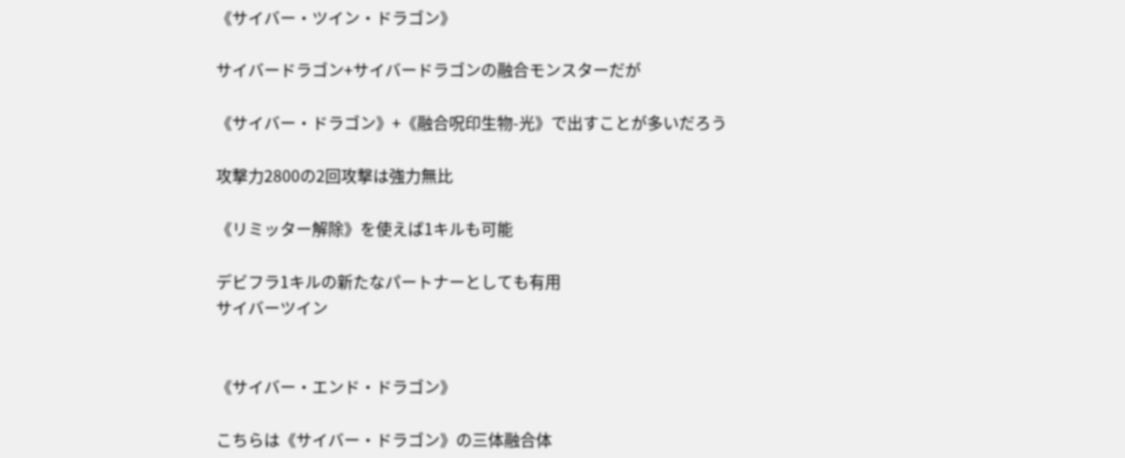《サイバー・ツイン・ドラゴン》

サイバードラゴン+サイバードラゴンの融合モンスターだが

《サイバー・ドラゴン》+《融合呪印生物-光》で出すことが多いだろう

攻撃力2800の2回攻撃は強力無比

《リミッター解除》を使えば1キルも可能

デビフラ1キルの新たなパートナーとしても有用
サイバーツイン


《サイバー・エンド・ドラゴン》

こちらは《サイバー・ドラゴン》の三体融合体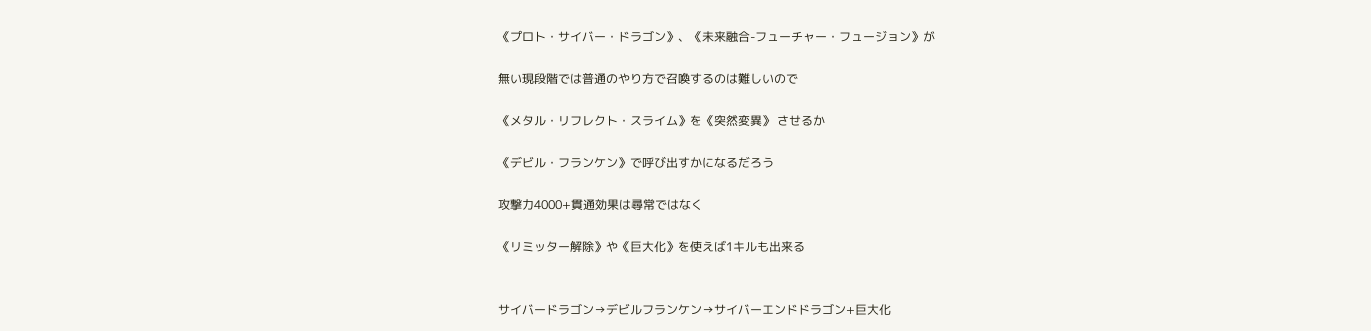《プロト・サイバー・ドラゴン》、《未来融合-フューチャー・フュージョン》が

無い現段階では普通のやり方で召喚するのは難しいので

《メタル・リフレクト・スライム》を《突然変異》 させるか

《デビル・フランケン》で呼び出すかになるだろう

攻撃力4000+貫通効果は尋常ではなく

《リミッター解除》や《巨大化》を使えば1キルも出来る


サイバードラゴン→デビルフランケン→サイバーエンドドラゴン+巨大化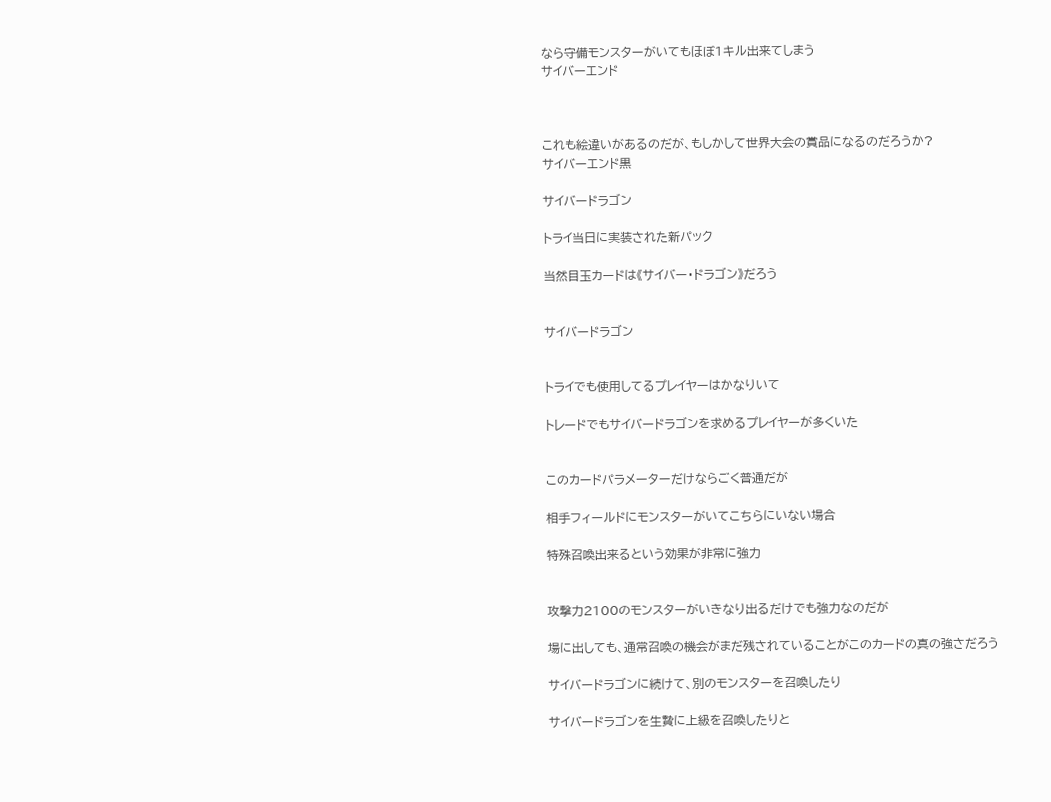なら守備モンスターがいてもほぼ1キル出来てしまう
サイバーエンド



これも絵違いがあるのだが、もしかして世界大会の賞品になるのだろうか?
サイバーエンド黒

サイバードラゴン

トライ当日に実装された新パック

当然目玉カードは《サイバー・ドラゴン》だろう


サイバードラゴン


トライでも使用してるプレイヤーはかなりいて

トレードでもサイバードラゴンを求めるプレイヤーが多くいた


このカードパラメーターだけならごく普通だが

相手フィールドにモンスターがいてこちらにいない場合

特殊召喚出来るという効果が非常に強力


攻撃力2100のモンスターがいきなり出るだけでも強力なのだが

場に出しても、通常召喚の機会がまだ残されていることがこのカードの真の強さだろう

サイバードラゴンに続けて、別のモンスターを召喚したり

サイバードラゴンを生贄に上級を召喚したりと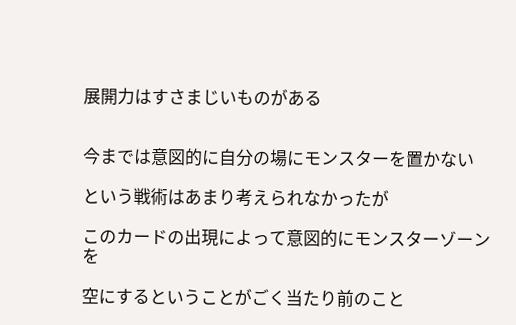展開力はすさまじいものがある


今までは意図的に自分の場にモンスターを置かない

という戦術はあまり考えられなかったが

このカードの出現によって意図的にモンスターゾーンを

空にするということがごく当たり前のこと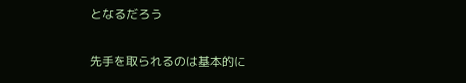となるだろう

先手を取られるのは基本的に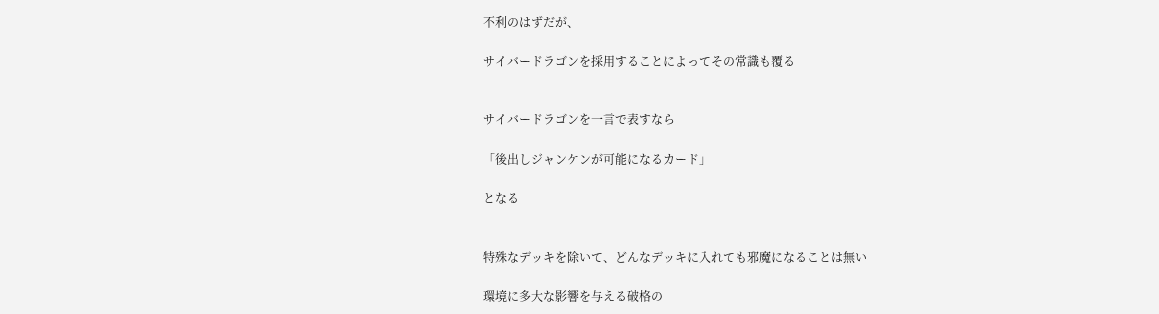不利のはずだが、

サイバードラゴンを採用することによってその常識も覆る


サイバードラゴンを一言で表すなら

「後出しジャンケンが可能になるカード」

となる


特殊なデッキを除いて、どんなデッキに入れても邪魔になることは無い

環境に多大な影響を与える破格の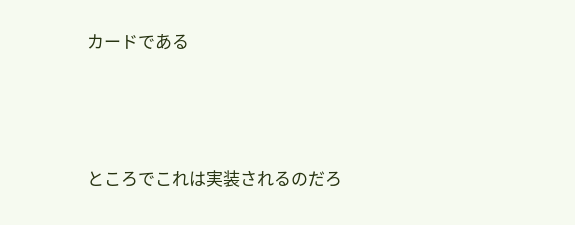カードである




ところでこれは実装されるのだろ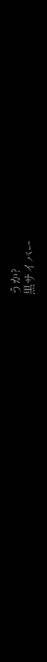うか?
黒サイバー